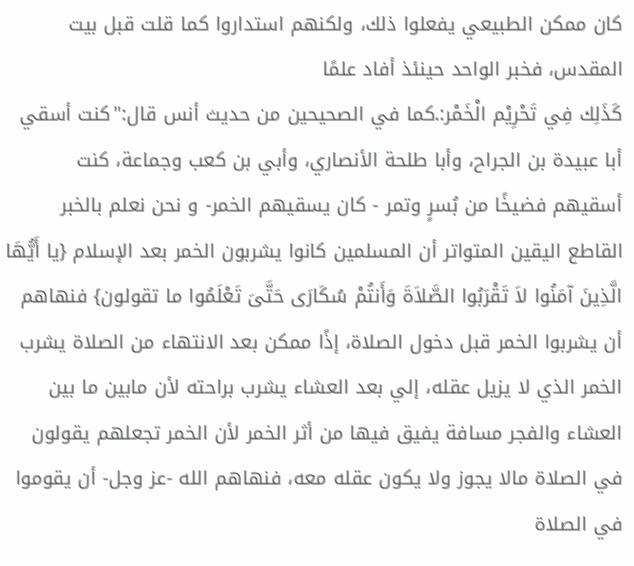كان ممكن الطبيعي يفعلوا ذلك، ولكنهم استداروا كما قلت قبل بيت المقدس، فخبر الواحد حينئذ أفاد علمًا
كَذَلِك فِي تَحْرِيْم الْخَمْر:.كما في الصحيحين من حديث أنس قال:"كنت أسقي أبا عبيدة بن الجراح، وأبا طلحة الأنصاري، وأبي بن كعب وجماعة، كنت أسقيهم فضيخًا من بُسرٍ وتمر - كان يسقيهم الخمر- و نحن نعلم بالخبر القاطع اليقين المتواتر أن المسلمين كانوا يشربون الخمر بعد الإسلام {يا أَيُّهَا الَّذِينَ آمَنُوا لاَ تَقْرَبُوا الصَّلاَةَ وَأَنتُمْ سُكَارَى حَتَّىَ تَعْلَمُوا ما تقولون} فنهاهم أن يشربوا الخمر قبل دخول الصلاة، إذًا ممكن بعد الانتهاء من الصلاة يشرب الخمر الذي لا يزيل عقله، إلي بعد العشاء يشرب براحته لأن مابين ما بين العشاء والفجر مسافة يفيق فيها من أثر الخمر لأن الخمر تجعلهم يقولون في الصلاة مالا يجوز ولا يكون عقله معه، فنهاهم الله -عز وجل- أن يقوموا في الصلاة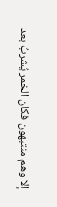إلا وهم منتبهون فكان الخمر يُشربُ بعد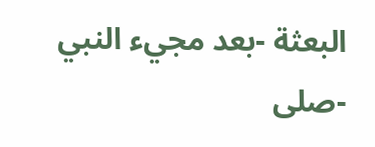البعثة -بعد مجيء النبي -صلى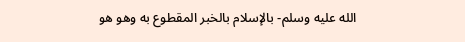الله عليه وسلم- بالإسلام بالخبر المقطوع به وهو هو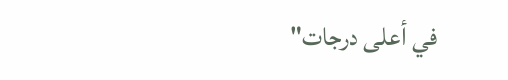في أعلى درجات"